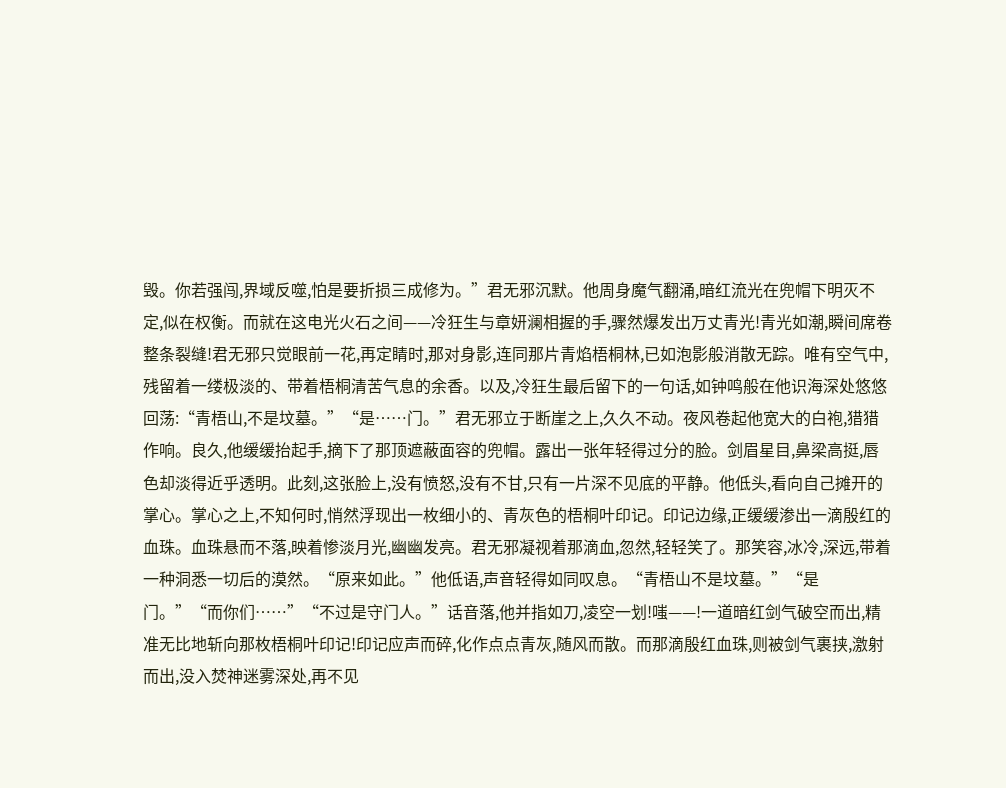毁。你若强闯,界域反噬,怕是要折损三成修为。”君无邪沉默。他周身魔气翻涌,暗红流光在兜帽下明灭不定,似在权衡。而就在这电光火石之间——冷狂生与章妍澜相握的手,骤然爆发出万丈青光!青光如潮,瞬间席卷整条裂缝!君无邪只觉眼前一花,再定睛时,那对身影,连同那片青焰梧桐林,已如泡影般消散无踪。唯有空气中,残留着一缕极淡的、带着梧桐清苦气息的余香。以及,冷狂生最后留下的一句话,如钟鸣般在他识海深处悠悠回荡:“青梧山,不是坟墓。”“是……门。”君无邪立于断崖之上,久久不动。夜风卷起他宽大的白袍,猎猎作响。良久,他缓缓抬起手,摘下了那顶遮蔽面容的兜帽。露出一张年轻得过分的脸。剑眉星目,鼻梁高挺,唇色却淡得近乎透明。此刻,这张脸上,没有愤怒,没有不甘,只有一片深不见底的平静。他低头,看向自己摊开的掌心。掌心之上,不知何时,悄然浮现出一枚细小的、青灰色的梧桐叶印记。印记边缘,正缓缓渗出一滴殷红的血珠。血珠悬而不落,映着惨淡月光,幽幽发亮。君无邪凝视着那滴血,忽然,轻轻笑了。那笑容,冰冷,深远,带着一种洞悉一切后的漠然。“原来如此。”他低语,声音轻得如同叹息。“青梧山不是坟墓。”“是门。”“而你们……”“不过是守门人。”话音落,他并指如刀,凌空一划!嗤——!一道暗红剑气破空而出,精准无比地斩向那枚梧桐叶印记!印记应声而碎,化作点点青灰,随风而散。而那滴殷红血珠,则被剑气裹挟,激射而出,没入焚神迷雾深处,再不见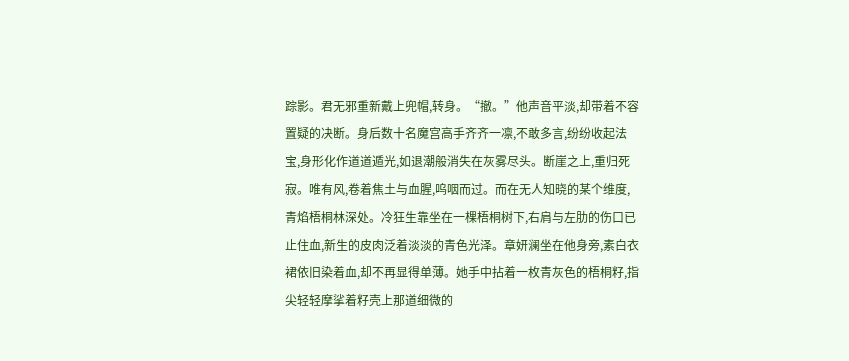踪影。君无邪重新戴上兜帽,转身。“撤。”他声音平淡,却带着不容置疑的决断。身后数十名魔宫高手齐齐一凛,不敢多言,纷纷收起法宝,身形化作道道遁光,如退潮般消失在灰雾尽头。断崖之上,重归死寂。唯有风,卷着焦土与血腥,呜咽而过。而在无人知晓的某个维度,青焰梧桐林深处。冷狂生靠坐在一棵梧桐树下,右肩与左肋的伤口已止住血,新生的皮肉泛着淡淡的青色光泽。章妍澜坐在他身旁,素白衣裙依旧染着血,却不再显得单薄。她手中拈着一枚青灰色的梧桐籽,指尖轻轻摩挲着籽壳上那道细微的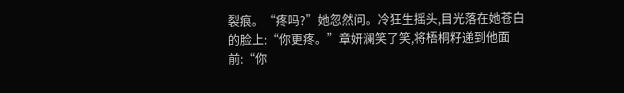裂痕。“疼吗?”她忽然问。冷狂生摇头,目光落在她苍白的脸上:“你更疼。”章妍澜笑了笑,将梧桐籽递到他面前:“你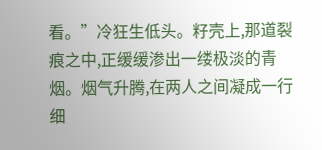看。”冷狂生低头。籽壳上,那道裂痕之中,正缓缓渗出一缕极淡的青烟。烟气升腾,在两人之间凝成一行细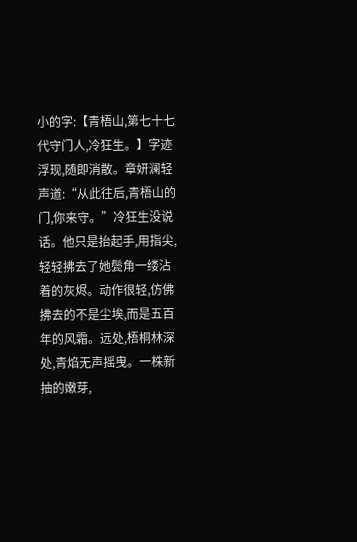小的字:【青梧山,第七十七代守门人,冷狂生。】字迹浮现,随即消散。章妍澜轻声道:“从此往后,青梧山的门,你来守。”冷狂生没说话。他只是抬起手,用指尖,轻轻拂去了她鬓角一缕沾着的灰烬。动作很轻,仿佛拂去的不是尘埃,而是五百年的风霜。远处,梧桐林深处,青焰无声摇曳。一株新抽的嫩芽,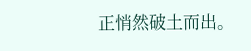正悄然破土而出。